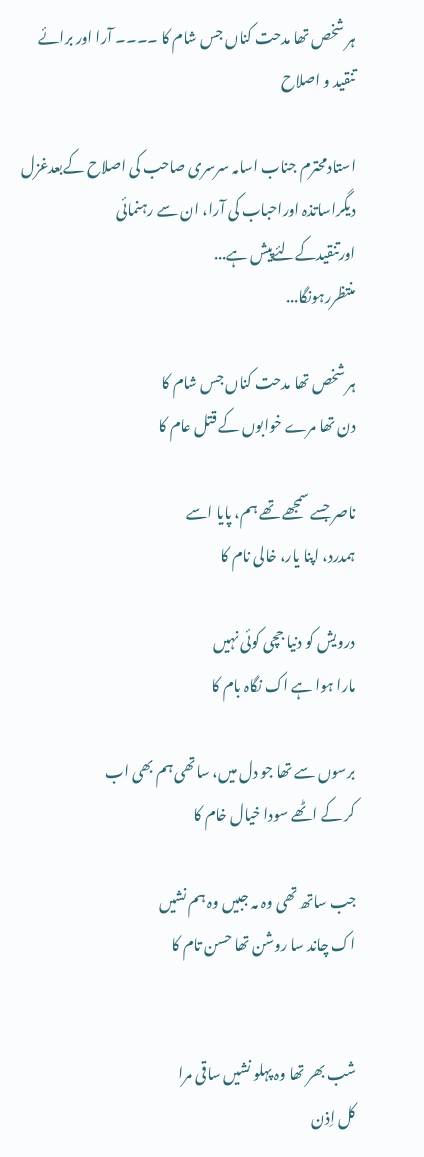ہر شخص تھا مدحت کناں جس شام کا ۔۔۔۔ آرا اور برائے تنقید و اصلاح

استادمحترم جناب اسامہ سرسری صاحب کی اصلاح کےبعدغزل دیگراساتذہ اوراحباب کی آرا، ان سے رہنمائی اورتنقیدکےلئےپیش ہے...
منتظررہونگا...

ہر شخص تھا مدحت کناں جس شام کا
دن تھا مرے خوابوں کے قتل عام کا

ناصر جسے سمجھے تھے ہم، پایا اسے
ہمدرد، اپنا یار، خالی نام کا

درویش کو دنیا جچی کوئی نہیں
مارا ہوا ہے اک نگاہ بام کا

برسوں سے تھا جو دل میں، ساتھی ہم بھی اب
کر کے اٹھے سودا خیال خام کا

جب ساتھ تھی وہ مہ جبیں وہ ہم نشیں
اک چاند سا روشن تھا حسن تام کا


شب بھر تھا وہ پہلو نشیں ساقی مرا
کل اِذن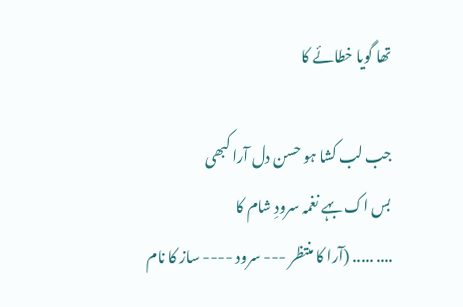تھا گویا خطائے کا

جب لب کشا ہو حسن دل آرا کبھی
بس اک بہے نغمہ سرودِ شام کا
.... ..... (آرا کا منتظر --- سرود ---- ساز کا نام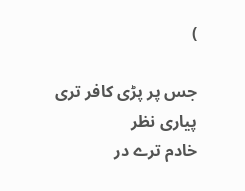)

جس پر پڑی کافر تری پیاری نظر
خادم ترے در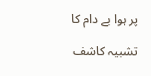پر ہوا بے دام کا

تشبیہ کاشف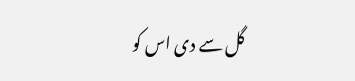گل سے دی اس کو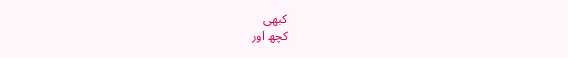کبھی
کچھ اور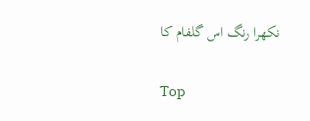نکھرا رنگ اس گلفام کا

Top